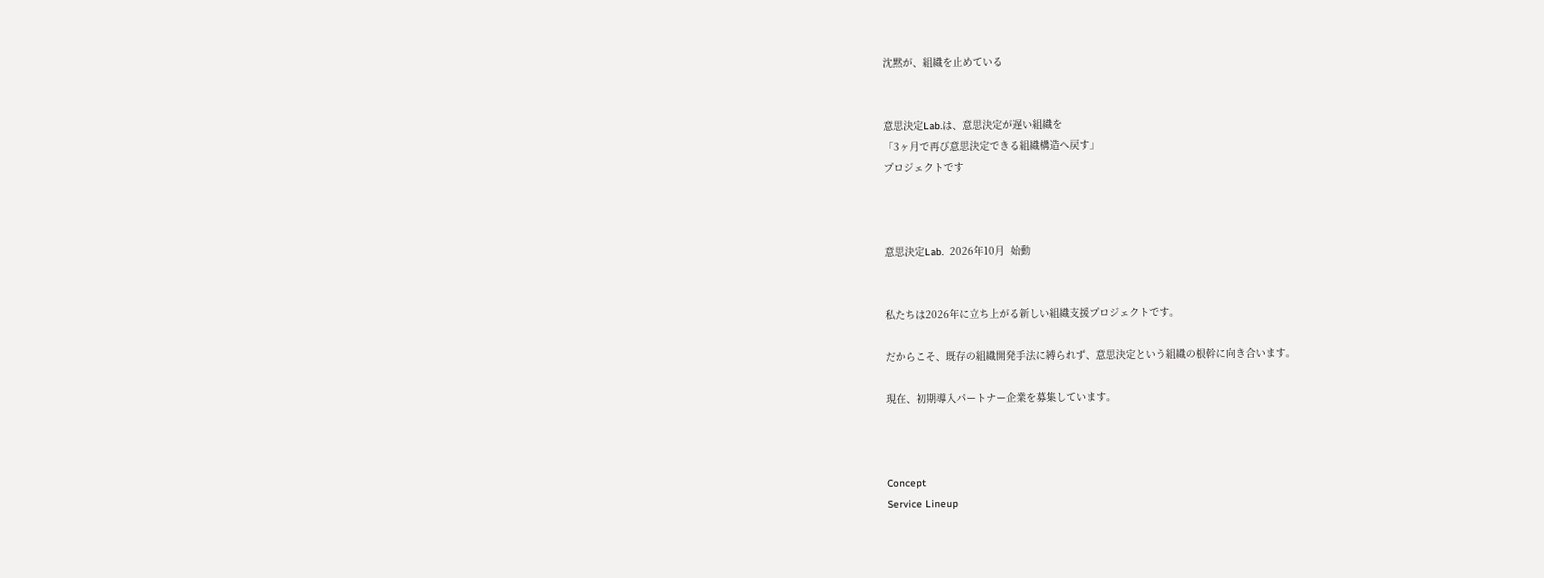沈黙が、組織を止めている


意思決定Lab.は、意思決定が遅い組織を
「3ヶ月で再び意思決定できる組織構造へ戻す」
プロジェクトです



意思決定Lab.  2026年10月  始動


私たちは2026年に立ち上がる新しい組織支援プロジェクトです。

だからこそ、既存の組織開発手法に縛られず、意思決定という組織の根幹に向き合います。

現在、初期導入パートナー企業を募集しています。



Concept
Service Lineup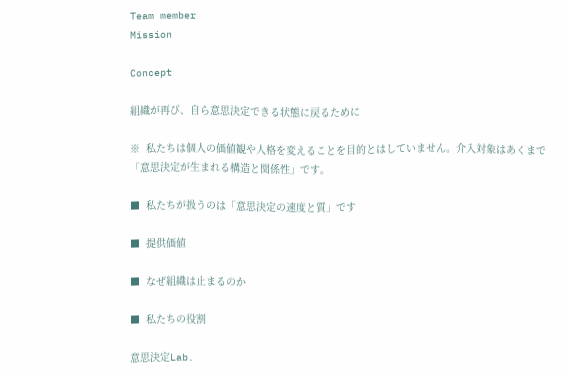Team member
Mission

Concept

組織が再び、自ら意思決定できる状態に戻るために

※  私たちは個人の価値観や人格を変えることを目的とはしていません。介入対象はあくまで「意思決定が生まれる構造と関係性」です。

■  私たちが扱うのは「意思決定の速度と質」です

■  提供価値

■  なぜ組織は止まるのか

■  私たちの役割

意思決定Lab.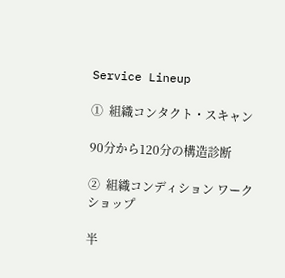Service Lineup

①  組織コンタクト・スキャン

90分から120分の構造診断

②  組織コンディション ワークショップ

半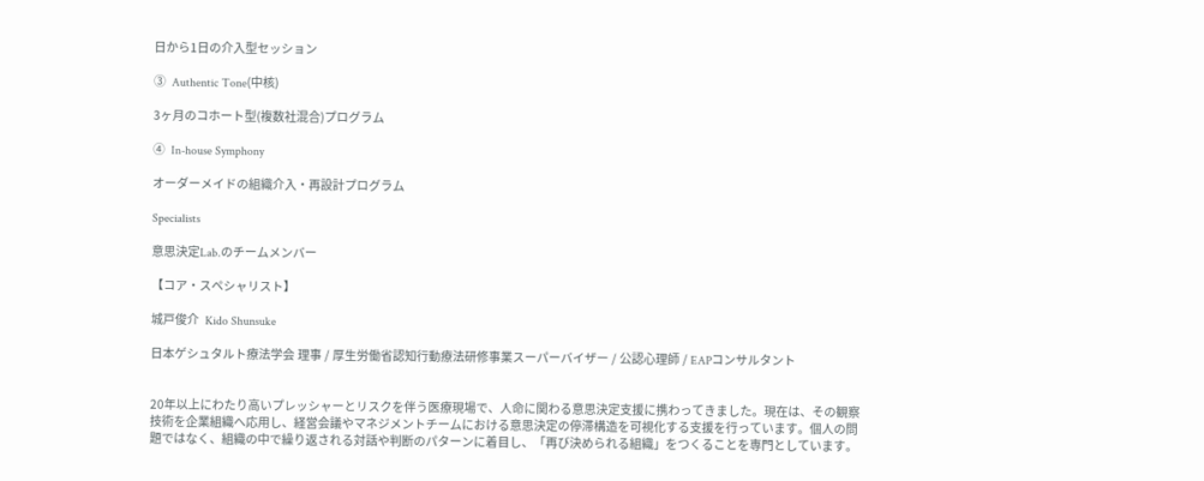日から1日の介入型セッション

③  Authentic Tone(中核)

3ヶ月のコホート型(複数社混合)プログラム

④  In-house Symphony

オーダーメイドの組織介入・再設計プログラム

Specialists

意思決定Lab.のチームメンバー

【コア・スペシャリスト】

城戸俊介  Kido Shunsuke

日本ゲシュタルト療法学会 理事 / 厚生労働省認知行動療法研修事業スーパーバイザー / 公認心理師 / EAPコンサルタント


20年以上にわたり高いプレッシャーとリスクを伴う医療現場で、人命に関わる意思決定支援に携わってきました。現在は、その観察技術を企業組織へ応用し、経営会議やマネジメントチームにおける意思決定の停滞構造を可視化する支援を行っています。個人の問題ではなく、組織の中で繰り返される対話や判断のパターンに着目し、「再び決められる組織」をつくることを専門としています。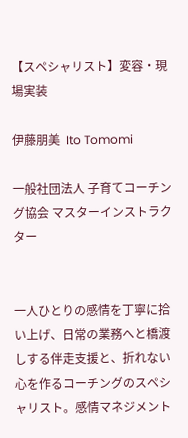【スペシャリスト】変容・現場実装

伊藤朋美  Ito Tomomi

一般社団法人 子育てコーチング協会 マスターインストラクター


一人ひとりの感情を丁寧に拾い上げ、日常の業務へと橋渡しする伴走支援と、折れない心を作るコーチングのスペシャリスト。感情マネジメント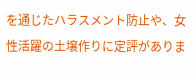を通じたハラスメント防止や、女性活躍の土壌作りに定評がありま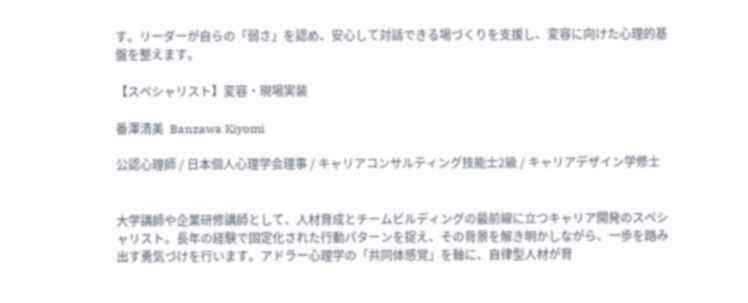す。リーダーが自らの「弱さ」を認め、安心して対話できる場づくりを支援し、変容に向けた心理的基盤を整えます。

【スペシャリスト】変容・現場実装

番澤清美  Banzawa Kiyomi

公認心理師 / 日本個人心理学会理事 / キャリアコンサルティング技能士2級 / キャリアデザイン学修士


大学講師や企業研修講師として、人材育成とチームビルディングの最前線に立つキャリア開発のスペシャリスト。長年の経験で固定化された行動パターンを捉え、その背景を解き明かしながら、一歩を踏み出す勇気づけを行います。アドラー心理学の「共同体感覚」を軸に、自律型人材が育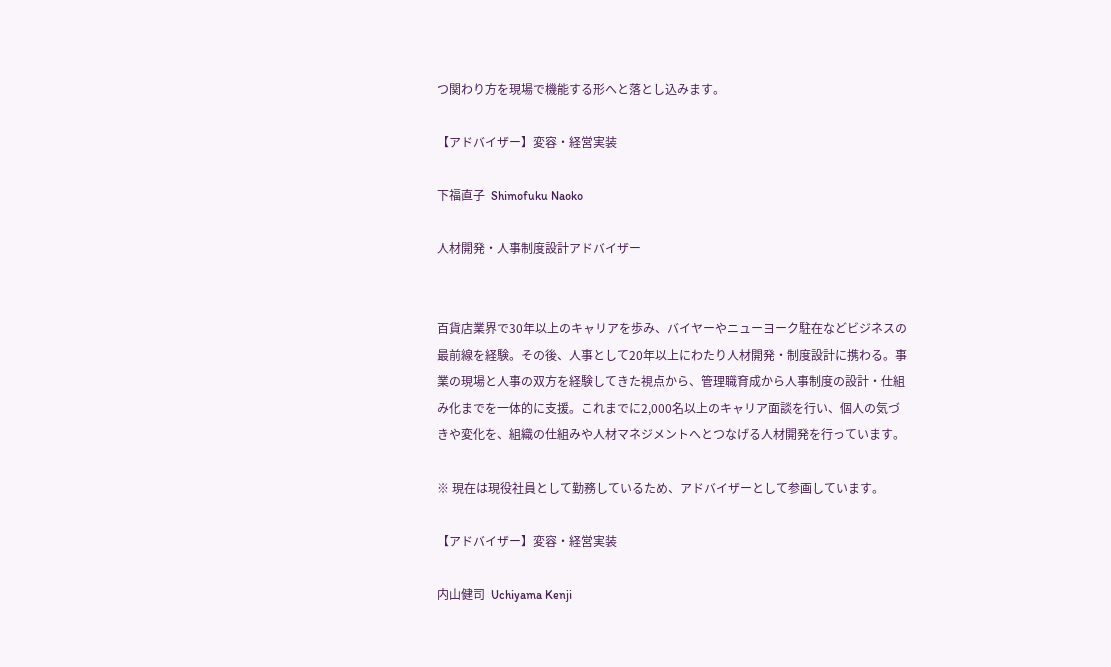つ関わり方を現場で機能する形へと落とし込みます。

【アドバイザー】変容・経営実装

下福直子  Shimofuku Naoko

人材開発・人事制度設計アドバイザー


百貨店業界で30年以上のキャリアを歩み、バイヤーやニューヨーク駐在などビジネスの最前線を経験。その後、人事として20年以上にわたり人材開発・制度設計に携わる。事業の現場と人事の双方を経験してきた視点から、管理職育成から人事制度の設計・仕組み化までを一体的に支援。これまでに2,000名以上のキャリア面談を行い、個人の気づきや変化を、組織の仕組みや人材マネジメントへとつなげる人材開発を行っています。

※ 現在は現役社員として勤務しているため、アドバイザーとして参画しています。

【アドバイザー】変容・経営実装

内山健司  Uchiyama Kenji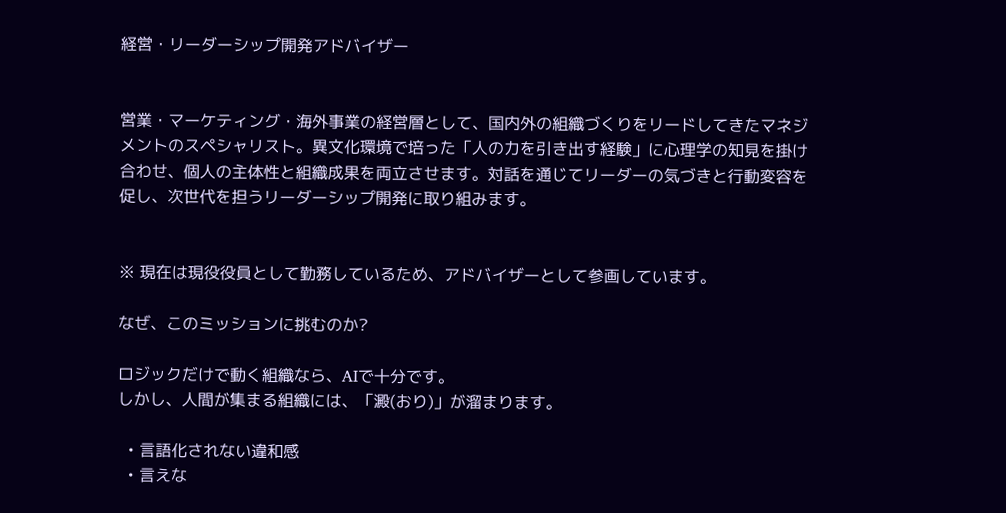経営・リーダーシップ開発アドバイザー


営業・マーケティング・海外事業の経営層として、国内外の組織づくりをリードしてきたマネジメントのスペシャリスト。異文化環境で培った「人の力を引き出す経験」に心理学の知見を掛け合わせ、個人の主体性と組織成果を両立させます。対話を通じてリーダーの気づきと行動変容を促し、次世代を担うリーダーシップ開発に取り組みます。


※ 現在は現役役員として勤務しているため、アドバイザーとして参画しています。

なぜ、このミッションに挑むのか?

ロジックだけで動く組織なら、AIで十分です。
しかし、人間が集まる組織には、「澱(おり)」が溜まります。

  • 言語化されない違和感
  • 言えな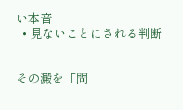い本音
  • 見ないことにされる判断


その澱を「問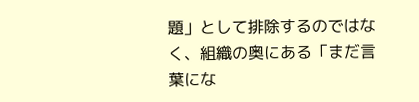題」として排除するのではなく、組織の奥にある「まだ言葉にな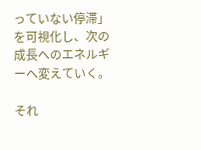っていない停滞」を可視化し、次の成長へのエネルギーへ変えていく。

それ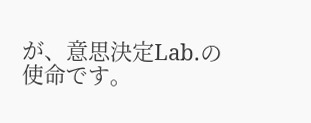が、意思決定Lab.の使命です。